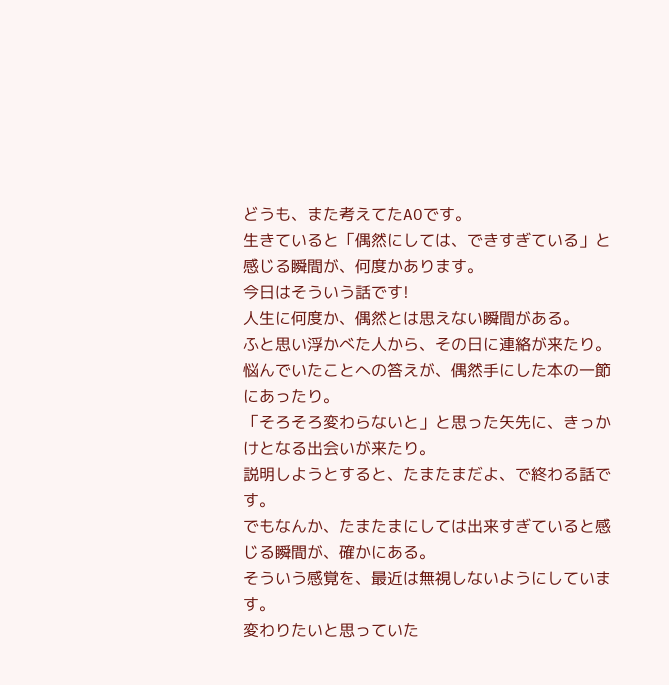どうも、また考えてたAOです。
生きていると「偶然にしては、できすぎている」と感じる瞬間が、何度かあります。
今日はそういう話です!
人生に何度か、偶然とは思えない瞬間がある。
ふと思い浮かべた人から、その日に連絡が来たり。
悩んでいたことへの答えが、偶然手にした本の一節にあったり。
「そろそろ変わらないと」と思った矢先に、きっかけとなる出会いが来たり。
説明しようとすると、たまたまだよ、で終わる話です。
でもなんか、たまたまにしては出来すぎていると感じる瞬間が、確かにある。
そういう感覚を、最近は無視しないようにしています。
変わりたいと思っていた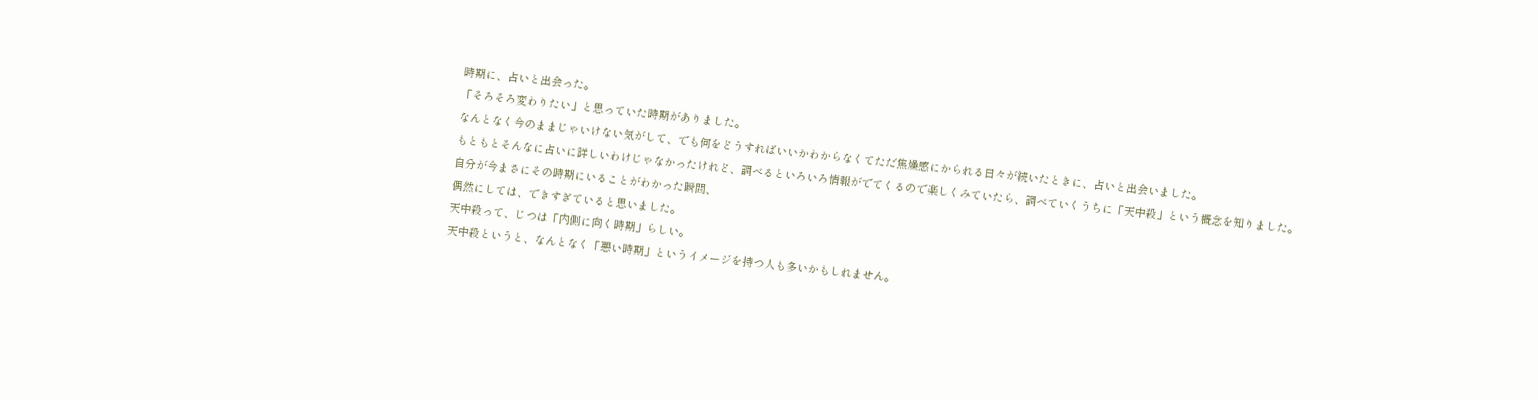時期に、占いと出会った。
「そろそろ変わりたい」と思っていた時期がありました。
なんとなく今のままじゃいけない気がして、でも何をどうすればいいかわからなくてただ焦燥感にかられる日々が続いたときに、占いと出会いました。
もともとそんなに占いに詳しいわけじゃなかったけれど、調べるといろいろ情報がでてくるので楽しくみていたら、調べていくうちに「天中殺」という概念を知りました。
自分が今まさにその時期にいることがわかった瞬間、
偶然にしては、できすぎていると思いました。
天中殺って、じつは「内側に向く時期」らしい。
天中殺というと、なんとなく「悪い時期」というイメージを持つ人も多いかもしれません。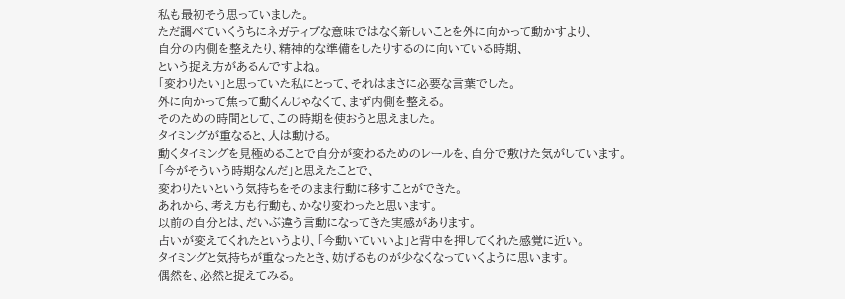私も最初そう思っていました。
ただ調べていくうちにネガティブな意味ではなく新しいことを外に向かって動かすより、
自分の内側を整えたり、精神的な準備をしたりするのに向いている時期、
という捉え方があるんですよね。
「変わりたい」と思っていた私にとって、それはまさに必要な言葉でした。
外に向かって焦って動くんじゃなくて、まず内側を整える。
そのための時間として、この時期を使おうと思えました。
タイミングが重なると、人は動ける。
動くタイミングを見極めることで自分が変わるためのレールを、自分で敷けた気がしています。
「今がそういう時期なんだ」と思えたことで、
変わりたいという気持ちをそのまま行動に移すことができた。
あれから、考え方も行動も、かなり変わったと思います。
以前の自分とは、だいぶ違う言動になってきた実感があります。
占いが変えてくれたというより、「今動いていいよ」と背中を押してくれた感覚に近い。
タイミングと気持ちが重なったとき、妨げるものが少なくなっていくように思います。
偶然を、必然と捉えてみる。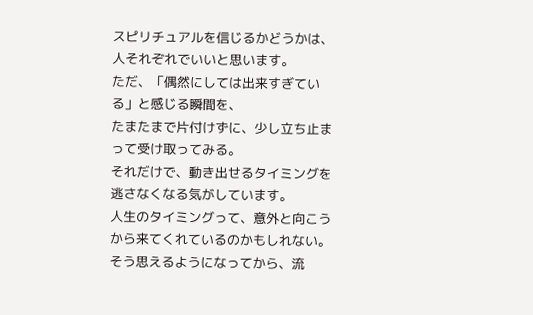スピリチュアルを信じるかどうかは、人それぞれでいいと思います。
ただ、「偶然にしては出来すぎている」と感じる瞬間を、
たまたまで片付けずに、少し立ち止まって受け取ってみる。
それだけで、動き出せるタイミングを逃さなくなる気がしています。
人生のタイミングって、意外と向こうから来てくれているのかもしれない。
そう思えるようになってから、流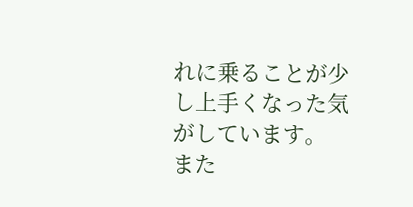れに乗ることが少し上手くなった気がしています。
また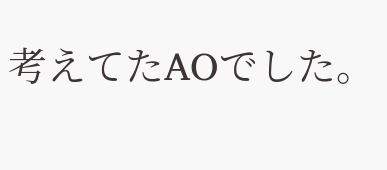考えてたAOでした。